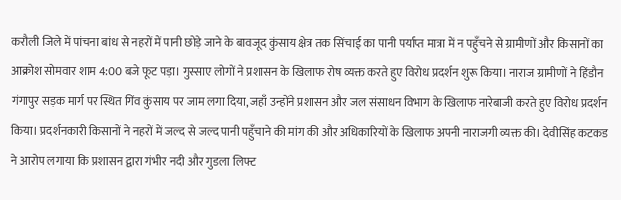करौली जिले में पांचना बांध से नहरों में पानी छोड़े जाने के बावजूद कुंसाय क्षेत्र तक सिंचाई का पानी पर्याप्त मात्रा में न पहुँचने से ग्रामीणों और किसानों का आक्रोश सोमवार शाम 4:00 बजे फूट पड़ा। गुस्साए लोगों ने प्रशासन के खिलाफ रोष व्यक्त करते हुए विरोध प्रदर्शन शुरू किया। नाराज ग्रामीणों ने हिंडौन गंगापुर सड़क मार्ग पर स्थित गिंव कुंसाय पर जाम लगा दिया, जहाँ उन्होंने प्रशासन और जल संसाधन विभाग के खिलाफ नारेबाजी करते हुए विरोध प्रदर्शन किया। प्रदर्शनकारी किसानों ने नहरों में जल्द से जल्द पानी पहुँचाने की मांग की और अधिकारियों के खिलाफ अपनी नाराजगी व्यक्त की। देवीसिंह कटकड ने आरोप लगाया कि प्रशासन द्वारा गंभीर नदी और गुडला लिफ्ट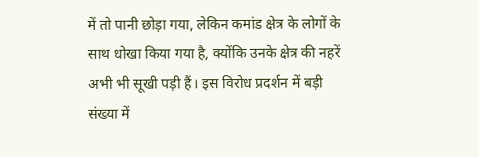में तो पानी छोड़ा गया, लेकिन कमांड क्षेत्र के लोगों के साथ धोखा किया गया है, क्योंकि उनके क्षेत्र की नहरें अभी भी सूखी पड़ी हैं। इस विरोध प्रदर्शन में बड़ी संख्या में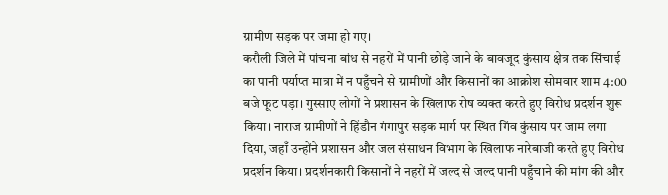ग्रामीण सड़क पर जमा हो गए।
करौली जिले में पांचना बांध से नहरों में पानी छोड़े जाने के बावजूद कुंसाय क्षेत्र तक सिंचाई का पानी पर्याप्त मात्रा में न पहुँचने से ग्रामीणों और किसानों का आक्रोश सोमवार शाम 4:00 बजे फूट पड़ा। गुस्साए लोगों ने प्रशासन के खिलाफ रोष व्यक्त करते हुए विरोध प्रदर्शन शुरू किया। नाराज ग्रामीणों ने हिंडौन गंगापुर सड़क मार्ग पर स्थित गिंव कुंसाय पर जाम लगा दिया, जहाँ उन्होंने प्रशासन और जल संसाधन विभाग के खिलाफ नारेबाजी करते हुए विरोध प्रदर्शन किया। प्रदर्शनकारी किसानों ने नहरों में जल्द से जल्द पानी पहुँचाने की मांग की और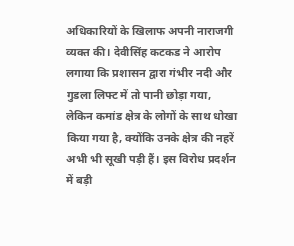अधिकारियों के खिलाफ अपनी नाराजगी व्यक्त की। देवीसिंह कटकड ने आरोप लगाया कि प्रशासन द्वारा गंभीर नदी और गुडला लिफ्ट में तो पानी छोड़ा गया, लेकिन कमांड क्षेत्र के लोगों के साथ धोखा किया गया है, क्योंकि उनके क्षेत्र की नहरें अभी भी सूखी पड़ी हैं। इस विरोध प्रदर्शन में बड़ी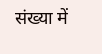संख्या में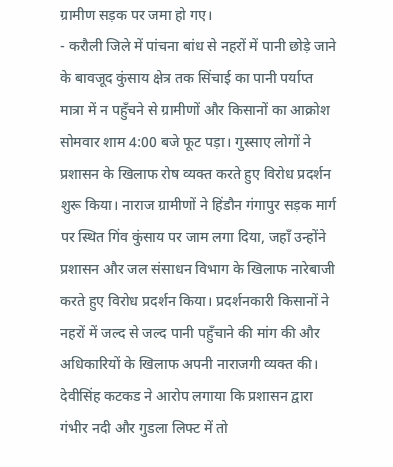ग्रामीण सड़क पर जमा हो गए।
- करौली जिले में पांचना बांध से नहरों में पानी छोड़े जाने के बावजूद कुंसाय क्षेत्र तक सिंचाई का पानी पर्याप्त मात्रा में न पहुँचने से ग्रामीणों और किसानों का आक्रोश सोमवार शाम 4:00 बजे फूट पड़ा। गुस्साए लोगों ने प्रशासन के खिलाफ रोष व्यक्त करते हुए विरोध प्रदर्शन शुरू किया। नाराज ग्रामीणों ने हिंडौन गंगापुर सड़क मार्ग पर स्थित गिंव कुंसाय पर जाम लगा दिया, जहाँ उन्होंने प्रशासन और जल संसाधन विभाग के खिलाफ नारेबाजी करते हुए विरोध प्रदर्शन किया। प्रदर्शनकारी किसानों ने नहरों में जल्द से जल्द पानी पहुँचाने की मांग की और अधिकारियों के खिलाफ अपनी नाराजगी व्यक्त की। देवीसिंह कटकड ने आरोप लगाया कि प्रशासन द्वारा गंभीर नदी और गुडला लिफ्ट में तो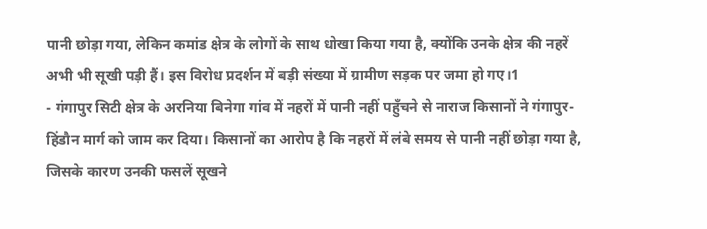पानी छोड़ा गया, लेकिन कमांड क्षेत्र के लोगों के साथ धोखा किया गया है, क्योंकि उनके क्षेत्र की नहरें अभी भी सूखी पड़ी हैं। इस विरोध प्रदर्शन में बड़ी संख्या में ग्रामीण सड़क पर जमा हो गए।1
- गंगापुर सिटी क्षेत्र के अरनिया बिनेगा गांव में नहरों में पानी नहीं पहुँचने से नाराज किसानों ने गंगापुर-हिंडौन मार्ग को जाम कर दिया। किसानों का आरोप है कि नहरों में लंबे समय से पानी नहीं छोड़ा गया है, जिसके कारण उनकी फसलें सूखने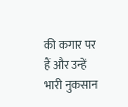की कगार पर हैं और उन्हें भारी नुकसान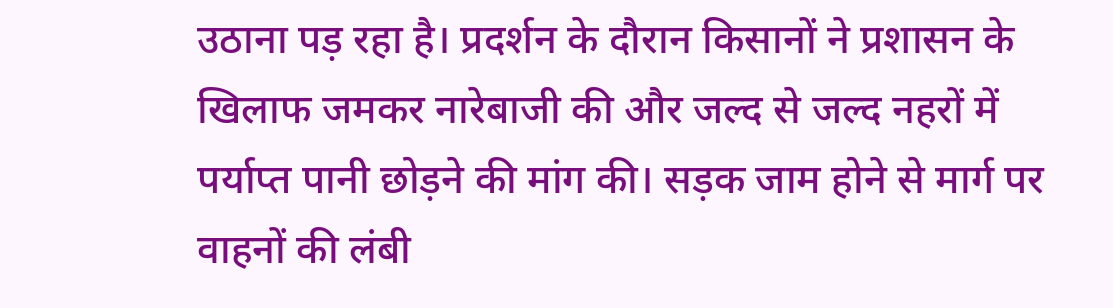उठाना पड़ रहा है। प्रदर्शन के दौरान किसानों ने प्रशासन के खिलाफ जमकर नारेबाजी की और जल्द से जल्द नहरों में पर्याप्त पानी छोड़ने की मांग की। सड़क जाम होने से मार्ग पर वाहनों की लंबी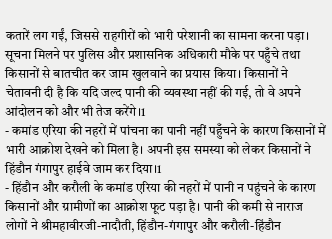कतारें लग गईं, जिससे राहगीरों को भारी परेशानी का सामना करना पड़ा। सूचना मिलने पर पुलिस और प्रशासनिक अधिकारी मौके पर पहुँचे तथा किसानों से बातचीत कर जाम खुलवाने का प्रयास किया। किसानों ने चेतावनी दी है कि यदि जल्द पानी की व्यवस्था नहीं की गई, तो वे अपने आंदोलन को और भी तेज करेंगे।1
- कमांड एरिया की नहरों में पांचना का पानी नहीं पहुँचने के कारण किसानों में भारी आक्रोश देखने को मिला है। अपनी इस समस्या को लेकर किसानों ने हिंडौन गंगापुर हाईवे जाम कर दिया।1
- हिंडौन और करौली के कमांड एरिया की नहरों में पानी न पहुंचने के कारण किसानों और ग्रामीणों का आक्रोश फूट पड़ा है। पानी की कमी से नाराज लोगों ने श्रीमहावीरजी-नादौती, हिंडौन-गंगापुर और करौली-हिंडौन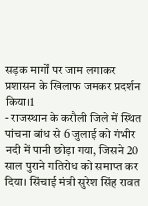सड़क मार्गों पर जाम लगाकर प्रशासन के खिलाफ जमकर प्रदर्शन किया।1
- राजस्थान के करौली जिले में स्थित पांचना बांध से 6 जुलाई को गंभीर नदी में पानी छोड़ा गया, जिसने 20 साल पुराने गतिरोध को समाप्त कर दिया। सिंचाई मंत्री सुरेश सिंह रावत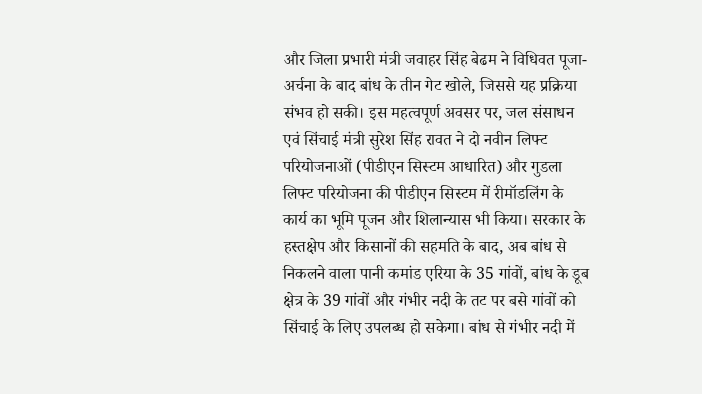और जिला प्रभारी मंत्री जवाहर सिंह बेढम ने विधिवत पूजा-अर्चना के बाद बांध के तीन गेट खोले, जिससे यह प्रक्रिया संभव हो सकी। इस महत्वपूर्ण अवसर पर, जल संसाधन एवं सिंचाई मंत्री सुरेश सिंह रावत ने दो नवीन लिफ्ट परियोजनाओं (पीडीएन सिस्टम आधारित) और गुडला लिफ्ट परियोजना की पीडीएन सिस्टम में रीमॉडलिंग के कार्य का भूमि पूजन और शिलान्यास भी किया। सरकार के हस्तक्षेप और किसानों की सहमति के बाद, अब बांध से निकलने वाला पानी कमांड एरिया के 35 गांवों, बांध के डूब क्षेत्र के 39 गांवों और गंभीर नदी के तट पर बसे गांवों को सिंचाई के लिए उपलब्ध हो सकेगा। बांध से गंभीर नदी में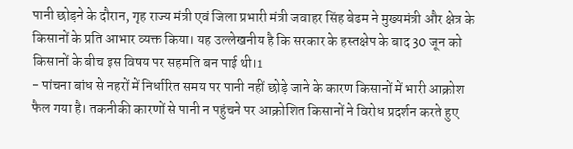पानी छोड़ने के दौरान, गृह राज्य मंत्री एवं जिला प्रभारी मंत्री जवाहर सिंह बेढम ने मुख्यमंत्री और क्षेत्र के किसानों के प्रति आभार व्यक्त किया। यह उल्लेखनीय है कि सरकार के हस्तक्षेप के बाद 30 जून को किसानों के बीच इस विषय पर सहमति बन पाई थी।1
- पांचना बांध से नहरों में निर्धारित समय पर पानी नहीं छोड़े जाने के कारण किसानों में भारी आक्रोश फैल गया है। तकनीकी कारणों से पानी न पहुंचने पर आक्रोशित किसानों ने विरोध प्रदर्शन करते हुए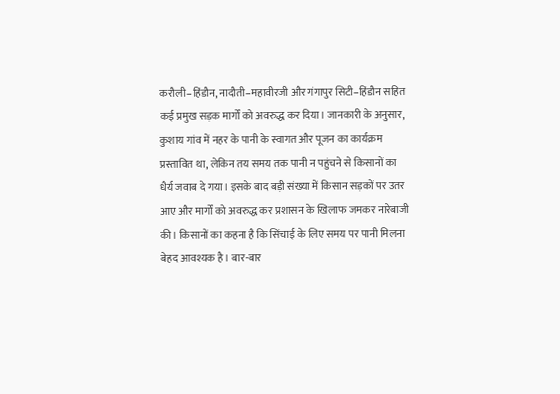करौली–हिंडौन, नादौती–महावीरजी और गंगापुर सिटी–हिंडौन सहित कई प्रमुख सड़क मार्गों को अवरुद्ध कर दिया। जानकारी के अनुसार, कुशाय गांव में नहर के पानी के स्वागत और पूजन का कार्यक्रम प्रस्तावित था, लेकिन तय समय तक पानी न पहुंचने से किसानों का धैर्य जवाब दे गया। इसके बाद बड़ी संख्या में किसान सड़कों पर उतर आए और मार्गों को अवरुद्ध कर प्रशासन के खिलाफ जमकर नारेबाजी की। किसानों का कहना है कि सिंचाई के लिए समय पर पानी मिलना बेहद आवश्यक है। बार-बार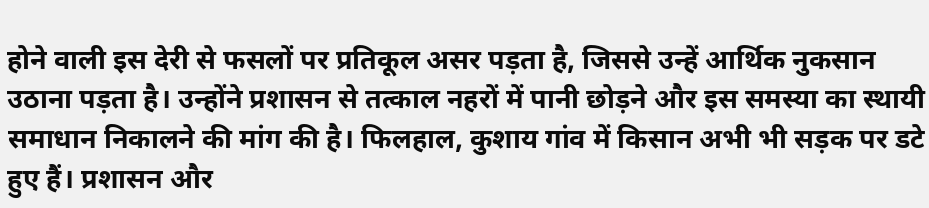होने वाली इस देरी से फसलों पर प्रतिकूल असर पड़ता है, जिससे उन्हें आर्थिक नुकसान उठाना पड़ता है। उन्होंने प्रशासन से तत्काल नहरों में पानी छोड़ने और इस समस्या का स्थायी समाधान निकालने की मांग की है। फिलहाल, कुशाय गांव में किसान अभी भी सड़क पर डटे हुए हैं। प्रशासन और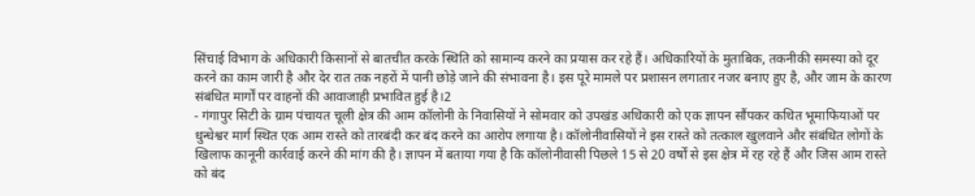सिंचाई विभाग के अधिकारी किसानों से बातचीत करके स्थिति को सामान्य करने का प्रयास कर रहे हैं। अधिकारियों के मुताबिक, तकनीकी समस्या को दूर करने का काम जारी है और देर रात तक नहरों में पानी छोड़े जाने की संभावना है। इस पूरे मामले पर प्रशासन लगातार नजर बनाए हुए है, और जाम के कारण संबंधित मार्गों पर वाहनों की आवाजाही प्रभावित हुई है।2
- गंगापुर सिटी के ग्राम पंचायत चूली क्षेत्र की आम कॉलोनी के निवासियों ने सोमवार को उपखंड अधिकारी को एक ज्ञापन सौंपकर कथित भूमाफियाओं पर धुन्धेश्वर मार्ग स्थित एक आम रास्ते को तारबंदी कर बंद करने का आरोप लगाया है। कॉलोनीवासियों ने इस रास्ते को तत्काल खुलवाने और संबंधित लोगों के खिलाफ कानूनी कार्रवाई करने की मांग की है। ज्ञापन में बताया गया है कि कॉलोनीवासी पिछले 15 से 20 वर्षों से इस क्षेत्र में रह रहे हैं और जिस आम रास्ते को बंद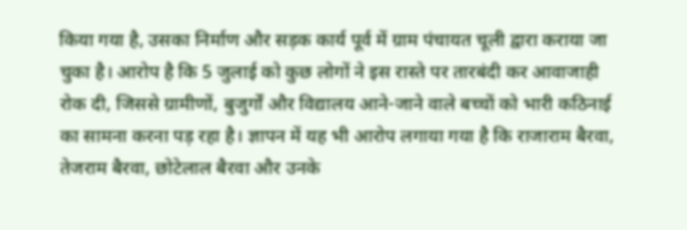किया गया है, उसका निर्माण और सड़क कार्य पूर्व में ग्राम पंचायत चूली द्वारा कराया जा चुका है। आरोप है कि 5 जुलाई को कुछ लोगों ने इस रास्ते पर तारबंदी कर आवाजाही रोक दी, जिससे ग्रामीणों, बुजुर्गों और विद्यालय आने-जाने वाले बच्चों को भारी कठिनाई का सामना करना पड़ रहा है। ज्ञापन में यह भी आरोप लगाया गया है कि राजाराम बैरवा, तेजराम बैरवा, छोटेलाल बैरवा और उनके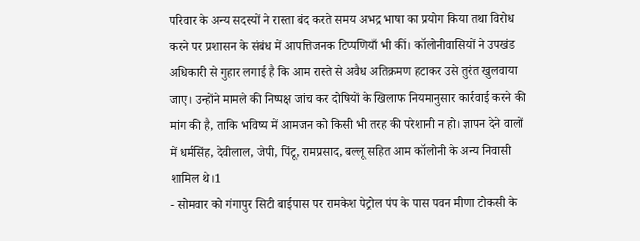परिवार के अन्य सदस्यों ने रास्ता बंद करते समय अभद्र भाषा का प्रयोग किया तथा विरोध करने पर प्रशासन के संबंध में आपत्तिजनक टिप्पणियाँ भी कीं। कॉलोनीवासियों ने उपखंड अधिकारी से गुहार लगाई है कि आम रास्ते से अवैध अतिक्रमण हटाकर उसे तुरंत खुलवाया जाए। उन्होंने मामले की निष्पक्ष जांच कर दोषियों के खिलाफ नियमानुसार कार्रवाई करने की मांग की है, ताकि भविष्य में आमजन को किसी भी तरह की परेशानी न हो। ज्ञापन देने वालों में धर्मसिंह, देवीलाल, जेपी, पिंटू, रामप्रसाद, बल्लू सहित आम कॉलोनी के अन्य निवासी शामिल थे।1
- सोमवार को गंगापुर सिटी बाईपास पर रामकेश पेट्रोल पंप के पास पवन मीणा टोकसी के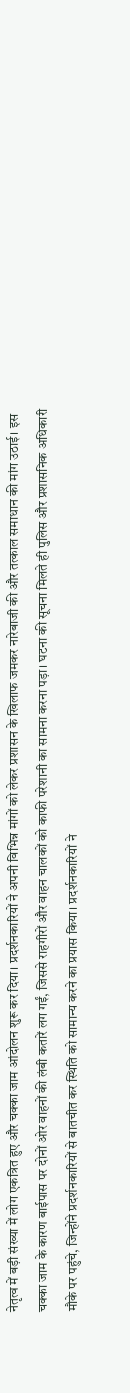नेतृत्व में बड़ी संख्या में लोग एकत्रित हुए और चक्का जाम आंदोलन शुरू कर दिया। प्रदर्शनकारियों ने अपनी विभिन्न मांगों को लेकर प्रशासन के खिलाफ जमकर नारेबाजी की और तत्काल समाधान की मांग उठाई। इस चक्का जाम के कारण बाईपास पर दोनों ओर वाहनों की लंबी कतारें लग गईं, जिससे राहगीरों और वाहन चालकों को काफी परेशानी का सामना करना पड़ा। घटना की सूचना मिलते ही पुलिस और प्रशासनिक अधिकारी मौके पर पहुंचे, जिन्होंने प्रदर्शनकारियों से बातचीत कर स्थिति को सामान्य करने का प्रयास किया। प्रदर्शनकारियों ने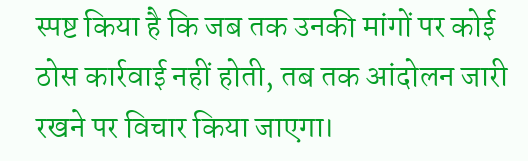स्पष्ट किया है कि जब तक उनकी मांगों पर कोई ठोस कार्रवाई नहीं होती, तब तक आंदोलन जारी रखने पर विचार किया जाएगा।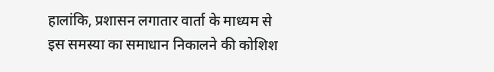हालांकि, प्रशासन लगातार वार्ता के माध्यम से इस समस्या का समाधान निकालने की कोशिश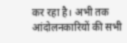कर रहा है। अभी तक आंदोलनकारियों की सभी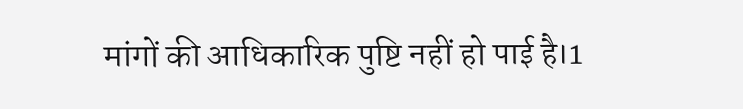मांगों की आधिकारिक पुष्टि नहीं हो पाई है।1